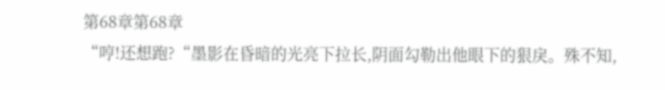第68章第68章
“哼!还想跑?“墨影在昏暗的光亮下拉长,阴面勾勒出他眼下的狠戾。殊不知,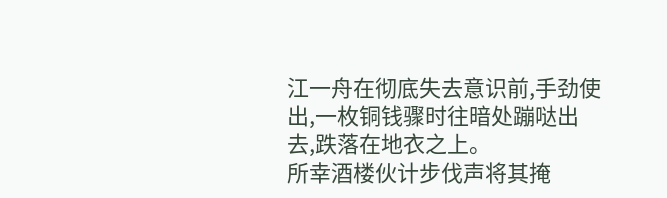江一舟在彻底失去意识前,手劲使出,一枚铜钱骤时往暗处蹦哒出去,跌落在地衣之上。
所幸酒楼伙计步伐声将其掩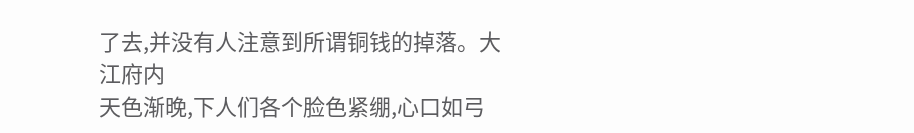了去,并没有人注意到所谓铜钱的掉落。大
江府内
天色渐晚,下人们各个脸色紧绷,心口如弓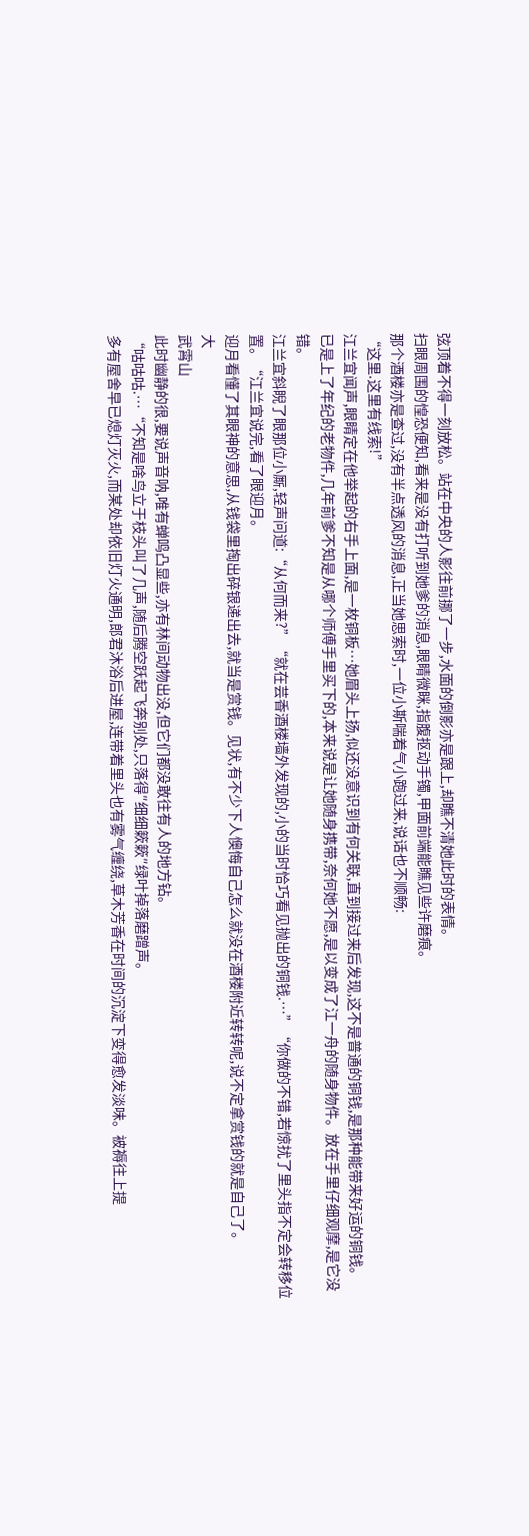弦顶着不得一刻放松。站在中央的人影往前挪了一步,水面的倒影亦是跟上,却瞧不清她此时的表情。
扫眼周围的惶恐便知,看来是没有打听到她爹的消息,眼睛微眯,指腹抠动手镯,甲面前端能瞧见些许磨痕。
那个酒楼亦是查过,没有半点透风的消息,正当她思索时,一位小斯喘着气小跑过来,说话也不顺畅:
“这里.这里有线索!”
江兰宜闻声,眼睛定在他举起的右手上面,是一枚铜板…她眉头上扬,似还没意识到有何关联,直到接过来后发现,这不是普通的铜钱,是那种能带来好运的铜钱。
已是上了年纪的老物件,几年前爹不知是从哪个师傅手里买下的,本来说是让她随身携带,奈何她不愿,是以变成了江一舟的随身物件。放在手里仔细观摩,是它没错。
江兰宜斜睨了眼那位小厮,轻声问道:“从何而来?”“就在芸香酒楼墙外发现的,小的当时恰巧看见抛出的铜钱.…”“你做的不错,若惊扰了里头指不定会转移位置。“江兰宜说完,看了眼迎月。
迎月看懂了其眼神的意思,从钱袋里掏出碎银递出去,就当是赏钱。见状,有不少下人懊悔自己怎么就没在酒楼附近转转呢,说不定拿赏钱的就是自己了。
大
武霄山
此时幽静的很,要说声音呐,唯有蝉鸣凸显些,亦有林间动物出没,但它们都没敢往有人的地方钻。
“咕咕咕.…“不知是啥鸟立于枝头叫了几声,随后腾空跃起飞奔别处,只落得″细细簌簌″绿叶掉落磨蹭声。
多有屋舍早已熄灯灭火,而某处却依旧灯火通明,郎君沐浴后进屋,连带着里头也有雾气缠绕,草木芳香在时间的沉淀下变得愈发淡味。被褥往上提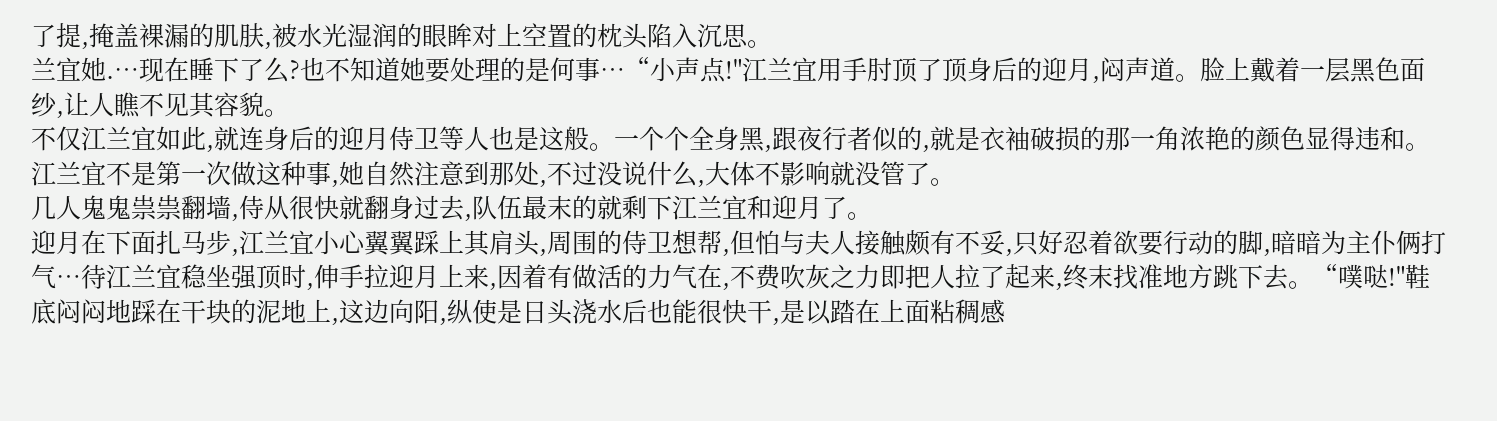了提,掩盖裸漏的肌肤,被水光湿润的眼眸对上空置的枕头陷入沉思。
兰宜她.…现在睡下了么?也不知道她要处理的是何事…“小声点!"江兰宜用手肘顶了顶身后的迎月,闷声道。脸上戴着一层黑色面纱,让人瞧不见其容貌。
不仅江兰宜如此,就连身后的迎月侍卫等人也是这般。一个个全身黑,跟夜行者似的,就是衣袖破损的那一角浓艳的颜色显得违和。
江兰宜不是第一次做这种事,她自然注意到那处,不过没说什么,大体不影响就没管了。
几人鬼鬼祟祟翻墙,侍从很快就翻身过去,队伍最末的就剩下江兰宜和迎月了。
迎月在下面扎马步,江兰宜小心翼翼踩上其肩头,周围的侍卫想帮,但怕与夫人接触颇有不妥,只好忍着欲要行动的脚,暗暗为主仆俩打气…待江兰宜稳坐强顶时,伸手拉迎月上来,因着有做活的力气在,不费吹灰之力即把人拉了起来,终末找准地方跳下去。“噗哒!"鞋底闷闷地踩在干块的泥地上,这边向阳,纵使是日头浇水后也能很快干,是以踏在上面粘稠感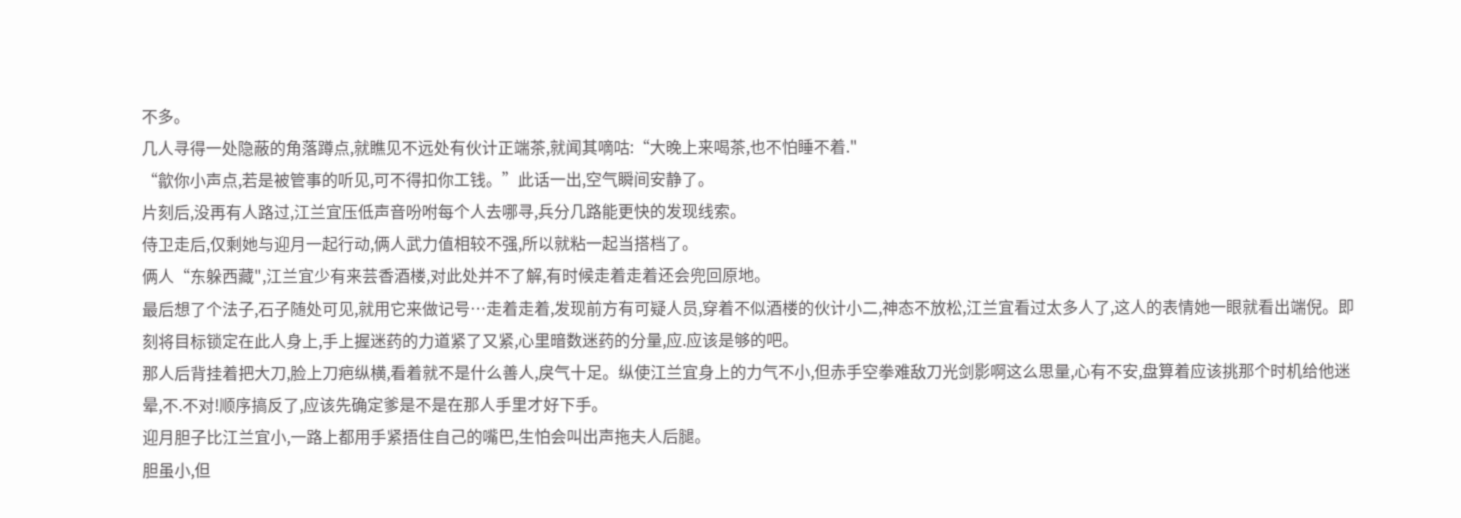不多。
几人寻得一处隐蔽的角落蹲点,就瞧见不远处有伙计正端茶,就闻其嘀咕:“大晚上来喝茶,也不怕睡不着."
“歙你小声点,若是被管事的听见,可不得扣你工钱。”此话一出,空气瞬间安静了。
片刻后,没再有人路过,江兰宜压低声音吩咐每个人去哪寻,兵分几路能更快的发现线索。
侍卫走后,仅剩她与迎月一起行动,俩人武力值相较不强,所以就粘一起当搭档了。
俩人“东躲西藏",江兰宜少有来芸香酒楼,对此处并不了解,有时候走着走着还会兜回原地。
最后想了个法子,石子随处可见,就用它来做记号…走着走着,发现前方有可疑人员,穿着不似酒楼的伙计小二,神态不放松,江兰宜看过太多人了,这人的表情她一眼就看出端倪。即刻将目标锁定在此人身上,手上握迷药的力道紧了又紧,心里暗数迷药的分量,应.应该是够的吧。
那人后背挂着把大刀,脸上刀疤纵横,看着就不是什么善人,戾气十足。纵使江兰宜身上的力气不小,但赤手空拳难敌刀光剑影啊这么思量,心有不安,盘算着应该挑那个时机给他迷晕,不.不对!顺序搞反了,应该先确定爹是不是在那人手里才好下手。
迎月胆子比江兰宜小,一路上都用手紧捂住自己的嘴巴,生怕会叫出声拖夫人后腿。
胆虽小,但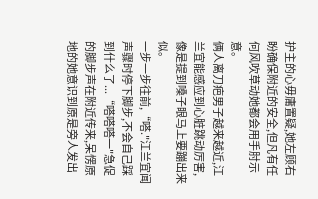护主的心毋庸置疑,她左顾右盼确保附近的安全,但凡有任何风吹草动她都会用手肘示意。
俩人离刀疤男子越来越近,江兰宜能感应到心脏跳动厉害,像是提到嗓子眼马上要蹦出来似。
一步一步往前,“嗒."江兰宜闻声骤时停下脚步,不会自己踩到什么了...“嗒嗒嗒一"急促的脚步声在附近传来,呆愣原地的她意识到原是旁人发出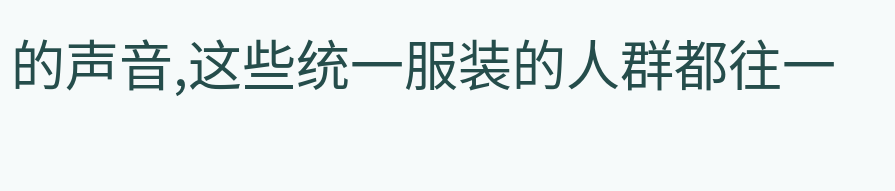的声音,这些统一服装的人群都往一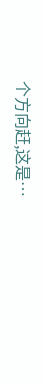个方向赶,这是…